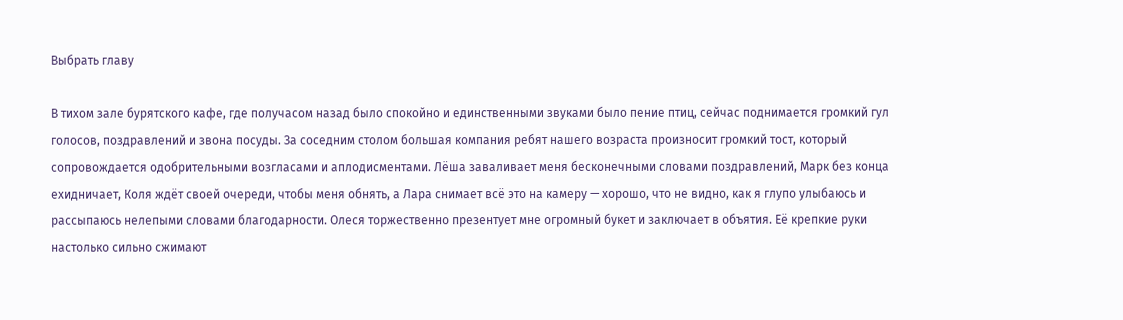Выбрать главу

В тихом зале бурятского кафе, где получасом назад было спокойно и единственными звуками было пение птиц, сейчас поднимается громкий гул голосов, поздравлений и звона посуды. За соседним столом большая компания ребят нашего возраста произносит громкий тост, который сопровождается одобрительными возгласами и аплодисментами. Лёша заваливает меня бесконечными словами поздравлений, Марк без конца ехидничает, Коля ждёт своей очереди, чтобы меня обнять, а Лара снимает всё это на камеру — хорошо, что не видно, как я глупо улыбаюсь и рассыпаюсь нелепыми словами благодарности. Олеся торжественно презентует мне огромный букет и заключает в объятия. Её крепкие руки настолько сильно сжимают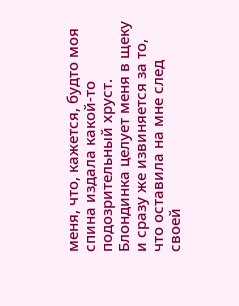меня, что, кажется, будто моя спина издала какой-то подозрительный хруст. Блондинка целует меня в щеку и сразу же извиняется за то, что оставила на мне след своей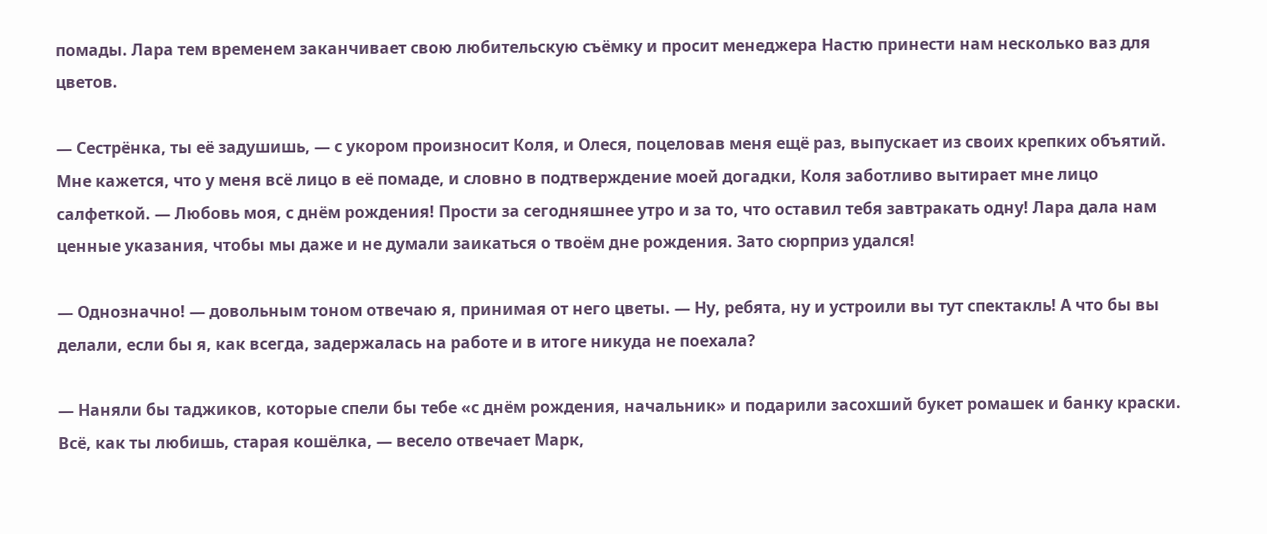помады. Лара тем временем заканчивает свою любительскую съёмку и просит менеджера Настю принести нам несколько ваз для цветов.

— Сестрёнка, ты её задушишь, — с укором произносит Коля, и Олеся, поцеловав меня ещё раз, выпускает из своих крепких объятий. Мне кажется, что у меня всё лицо в её помаде, и словно в подтверждение моей догадки, Коля заботливо вытирает мне лицо салфеткой. — Любовь моя, с днём рождения! Прости за сегодняшнее утро и за то, что оставил тебя завтракать одну! Лара дала нам ценные указания, чтобы мы даже и не думали заикаться о твоём дне рождения. Зато сюрприз удался!

— Однозначно! — довольным тоном отвечаю я, принимая от него цветы. — Ну, ребята, ну и устроили вы тут спектакль! А что бы вы делали, если бы я, как всегда, задержалась на работе и в итоге никуда не поехала?

— Наняли бы таджиков, которые спели бы тебе «с днём рождения, начальник» и подарили засохший букет ромашек и банку краски. Всё, как ты любишь, старая кошёлка, — весело отвечает Марк,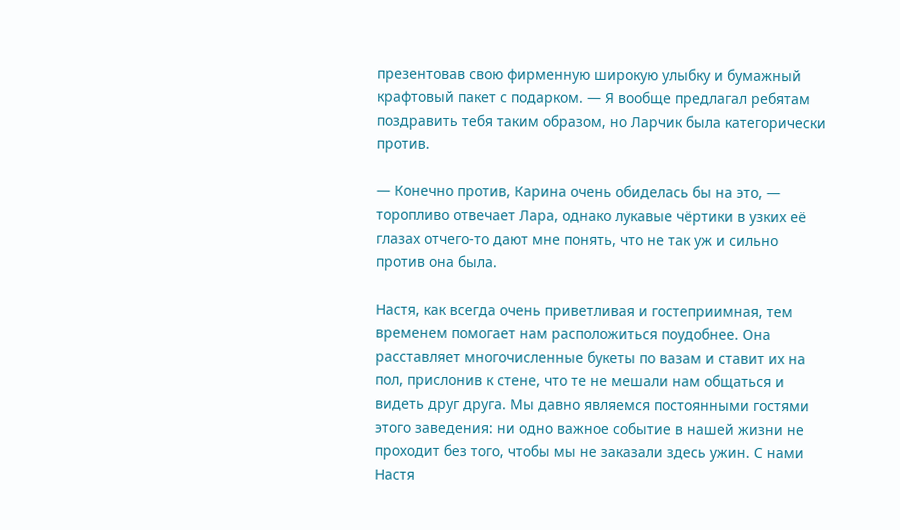презентовав свою фирменную широкую улыбку и бумажный крафтовый пакет с подарком. — Я вообще предлагал ребятам поздравить тебя таким образом, но Ларчик была категорически против.

— Конечно против, Карина очень обиделась бы на это, — торопливо отвечает Лара, однако лукавые чёртики в узких её глазах отчего-то дают мне понять, что не так уж и сильно против она была.

Настя, как всегда очень приветливая и гостеприимная, тем временем помогает нам расположиться поудобнее. Она расставляет многочисленные букеты по вазам и ставит их на пол, прислонив к стене, что те не мешали нам общаться и видеть друг друга. Мы давно являемся постоянными гостями этого заведения: ни одно важное событие в нашей жизни не проходит без того, чтобы мы не заказали здесь ужин. С нами Настя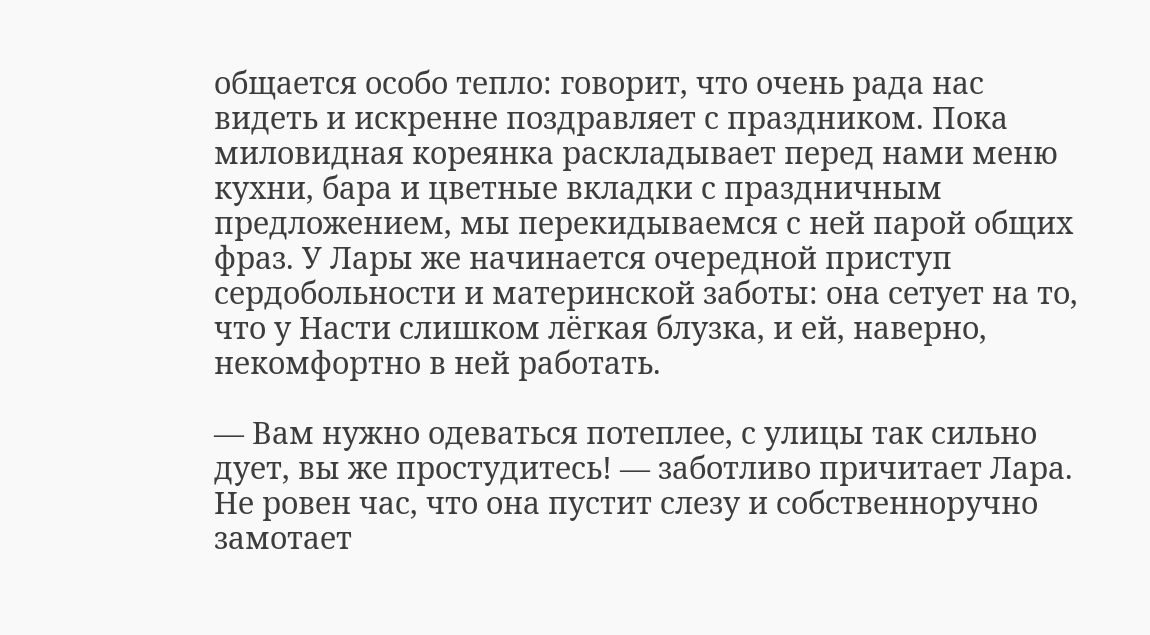общается особо тепло: говорит, что очень рада нас видеть и искренне поздравляет с праздником. Пока миловидная кореянка раскладывает перед нами меню кухни, бара и цветные вкладки с праздничным предложением, мы перекидываемся с ней парой общих фраз. У Лары же начинается очередной приступ сердобольности и материнской заботы: она сетует на то, что у Насти слишком лёгкая блузка, и ей, наверно, некомфортно в ней работать.

— Вам нужно одеваться потеплее, с улицы так сильно дует, вы же простудитесь! — заботливо причитает Лара. Не ровен час, что она пустит слезу и собственноручно замотает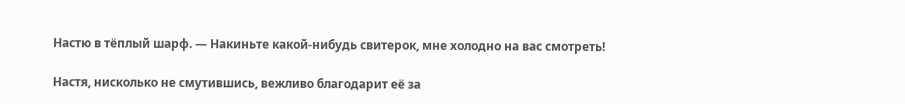Настю в тёплый шарф. — Накиньте какой-нибудь свитерок, мне холодно на вас смотреть!

Настя, нисколько не смутившись, вежливо благодарит её за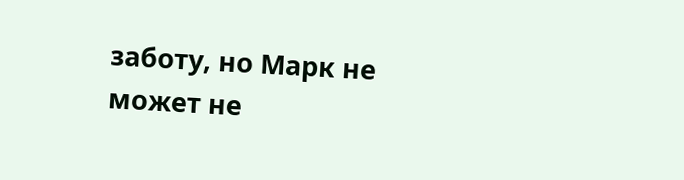заботу, но Марк не может не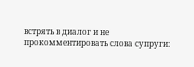встрять в диалог и не прокомментировать слова супруги: